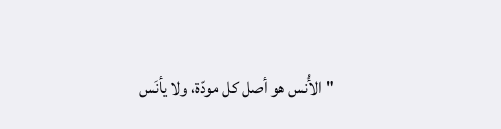"الأُنس هو أصل كل مودّة، ولا يأنَس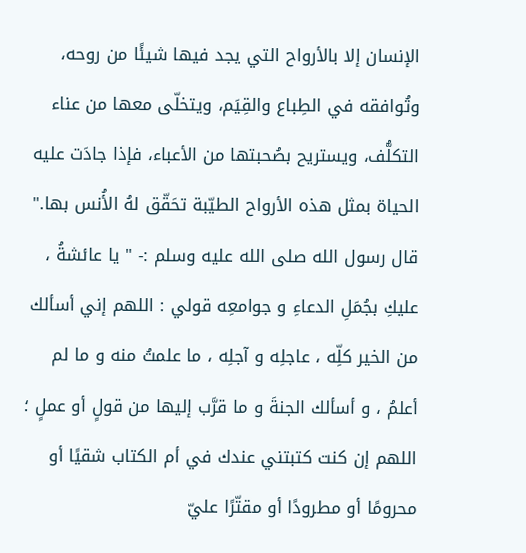الإنسان إلا بالأرواح التي يجد فيها شيئًا من روحه، وتُوافقه في الطِباع والقِيَم، ويتخلّى معها من عناء التكلُّف، ويستريح بصُحبتها من الأعباء، فإذا جادَت عليه الحياة بمثل هذه الأرواح الطيّبة تحَقّق لهُ الأُنس بها."
قال رسول الله صلى الله عليه وسلم :- " يا عائشةُ ، عليكِ بجُمَلِ الدعاءِ و جوامعِه قولي : اللهم إني أسألك من الخير كلِّه ، عاجلِه و آجلِه ، ما علمتُ منه و ما لم أعلمُ ، و أسألك الجنةَ و ما قرَّب إليها من قولٍ أو عملٍ ؛
اللهم إن كنت كتبتني عندك في أم الكتاب شقيًا أو محرومًا أو مطرودًا أو مقتّرًا عليّ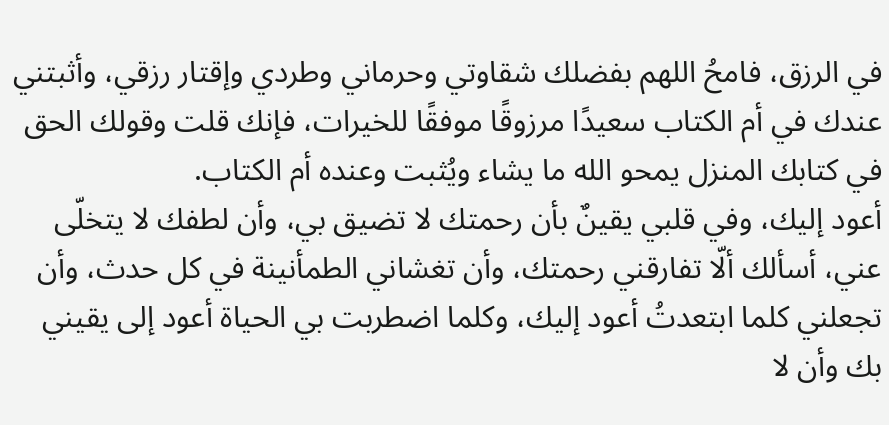في الرزق، فامحُ اللهم بفضلك شقاوتي وحرماني وطردي وإقتار رزقي، وأثبتني عندك في أم الكتاب سعيدًا مرزوقًا موفقًا للخيرات، فإنك قلت وقولك الحق في كتابك المنزل يمحو الله ما يشاء ويُثبت وعنده أم الكتاب.
أعود إليك، وفي قلبي يقينٌ بأن رحمتك لا تضيق بي، وأن لطفك لا يتخلّى عني، أسألك ألّا تفارقني رحمتك، وأن تغشاني الطمأنينة في كل حدث، وأن تجعلني كلما ابتعدتُ أعود إليك، وكلما اضطربت بي الحياة أعود إلى يقيني بك وأن لا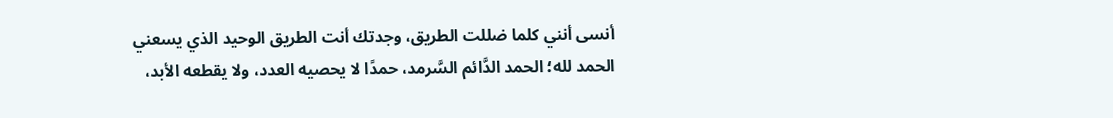أنسى أنني كلما ضللت الطريق، وجدتك أنت الطريق الوحيد الذي يسعني
الحمد لله؛ الحمد الدَّائم السَّرمد، حمدًا لا يحصيه العدد، ولا يقطعه الأبد،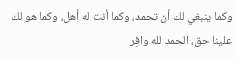وكما ينبغي لك أن تحمد، وكما أنت له أهل، وكما هو لك علينا حق، الحمد لله وافِر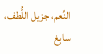النِّعم، جزيل اللُّطف، سابِغ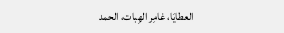العطايَا، غامِر الهِبات، الحمد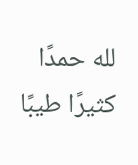لله حمدًا كثيرًا طيبًا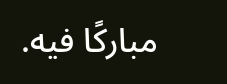مباركًا فيه.